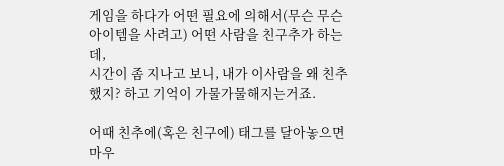게임을 하다가 어떤 필요에 의해서(무슨 무슨 아이템을 사려고) 어떤 사람을 친구추가 하는데,
시간이 좀 지나고 보니, 내가 이사람을 왜 친추했지? 하고 기억이 가물가물해지는거죠.

어때 친추에(혹은 친구에) 태그를 달아놓으면 마우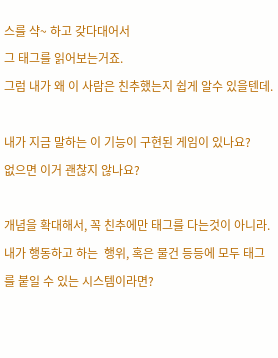스를 샥~ 하고 갖다대어서
그 태그를 읽어보는거죠.
그럼 내가 왜 이 사람은 친추했는지 쉽게 알수 있을텐데.

내가 지금 말하는 이 기능이 구현된 게임이 있나요?
없으면 이거 괜찮지 않나요?

개념을 확대해서, 꼭 친추에만 태그를 다는것이 아니라.
내가 행동하고 하는  행위, 혹은 물건 등등에 모두 태그를 붙일 수 있는 시스템이라면?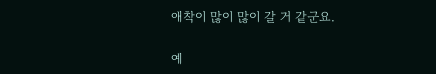애착이 많이 많이 갈 거 같군요.

예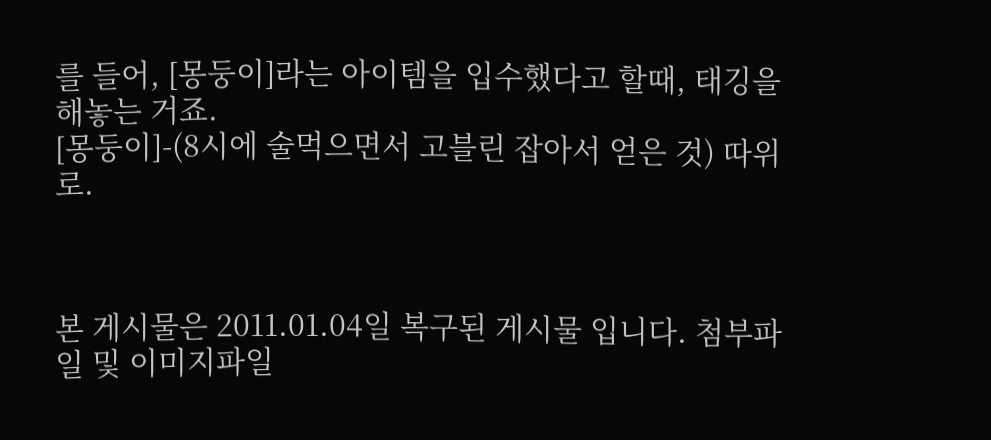를 들어, [몽둥이]라는 아이템을 입수했다고 할때, 태깅을 해놓는 거죠.
[몽둥이]-(8시에 술먹으면서 고블린 잡아서 얻은 것) 따위로.



본 게시물은 2011.01.04일 복구된 게시물 입니다. 첨부파일 및 이미지파일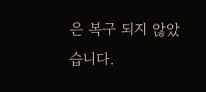은 복구 되지 않았습니다.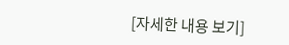[자세한 내용 보기]